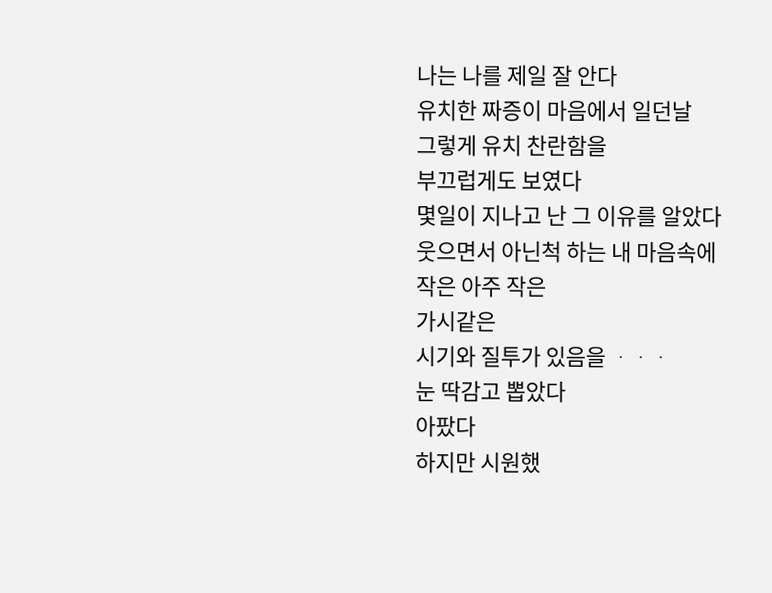나는 나를 제일 잘 안다
유치한 짜증이 마음에서 일던날
그렇게 유치 찬란함을
부끄럽게도 보였다
몇일이 지나고 난 그 이유를 알았다
웃으면서 아닌척 하는 내 마음속에
작은 아주 작은
가시같은
시기와 질투가 있음을 ᆞᆞᆞ
눈 딱감고 뽑았다
아팠다
하지만 시원했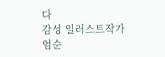다
감성 일러스트작가 엄순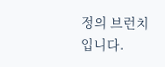정의 브런치입니다.